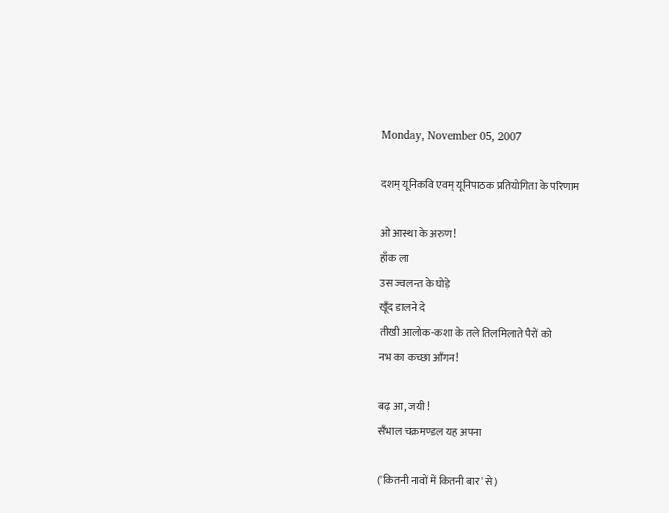Monday, November 05, 2007

दशम् यूनिकवि एवम् यूनिपाठक प्रतियोगिता के परिणाम

ओ आस्था के अरुण!
हाँक ला
उस ज्वलन्त के घोड़े
खूँद डालने दे
तीखी आलोक-कशा के तले तिलमिलाते पैरों को
नभ का कच्छा आँगन!

बढ़ आ, जयी !
सँभाल चक्रमण्डल यह अपना

('कितनी नावों में कितनी बार' से)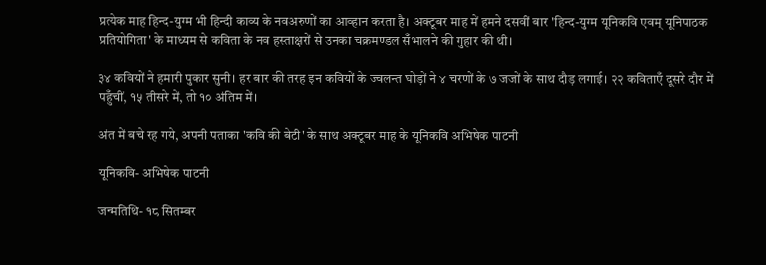प्रत्येक माह हिन्द-युग्म भी हिन्दी काव्य के नवअरुणों का आव्हान करता है। अक्टूबर माह में हमने दसवीं बार 'हिन्द-युग्म यूनिकवि एवम् यूनिपाठक प्रतियोगिता' के माध्यम से कविता के नव हस्ताक्षरों से उनका चक्रमण्डल सँभालने की गुहार की थी।

३४ कवियों ने हमारी पुकार सुनी। हर बार की तरह इन कवियों के ज्वलन्त घोड़ों ने ४ चरणों के ७ जजों के साथ दौड़ लगाई। २२ कविताएँ दूसरे दौर में पहुँचीं, १५ तीसरे में, तो १० अंतिम में।

अंत में बचे रह गये, अपनी पताका 'कवि की बेटी' के साथ अक्टूबर माह के यूनिकवि अभिषेक पाटनी

यूनिकवि- अभिषेक पाटनी

जन्मतिथि- १८ सितम्बर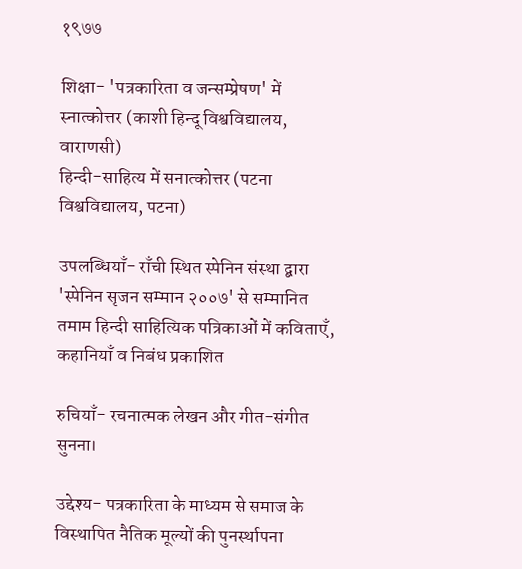१९७७

शिक्षा- 'पत्रकारिता व जन्सम्प्रेषण' में स्नात्कोत्तर (काशी हिन्दू विश्वविद्यालय, वाराणसी)
हिन्दी-साहित्य में सनात्कोत्तर (पटना विश्वविद्यालय, पटना)

उपलब्धियाँ- राँची स्थित स्पेनिन संस्था द्बारा 'स्पेनिन सृजन सम्मान २००७' से सम्मानित
तमाम हिन्दी साहित्यिक पत्रिकाओं में कविताएँ, कहानियाँ व निबंध प्रकाशित

रुचियाँ- रचनात्मक लेखन और गीत-संगीत सुनना।

उद्देश्य- पत्रकारिता के माध्यम से समाज के विस्थापित नैतिक मूल्यों की पुनर्स्थापना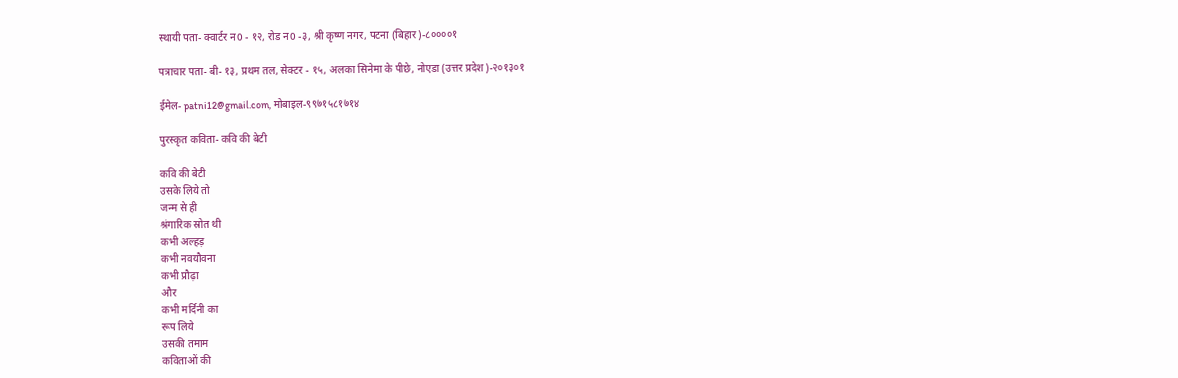स्थायी पता- क्वार्टर न0 - १२, रोड न0 -३, श्री कृष्ण नगर, पटना (बिहार)-८००००१

पत्राचार पता- बी- १३, प्रथम तल, सेक्टर - १५, अलका सिनेमा के पीछे, नोएडा (उत्तर प्रदेश)-२०१३०१

ईमेल- patni12@gmail.com, मोबाइल-९९७१५८१७१४

पुरस्कृत कविता- कवि की बेटी

कवि की बेटी
उसके लिये तो
जन्म से ही
श्रंगारिक स्रोत थी
कभी अल्हड़
कभी नवयौवना
कभी प्रौढ़ा
और
कभी मर्दिनी का
रूप लिये
उसकी तमाम
कविताओं की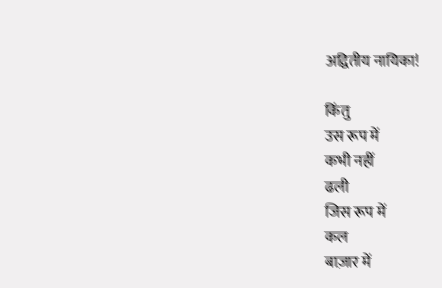अद्वितीय नायिका!

किंतु
उस रूप में
कभी नहीं
ढली
जिस रूप में
कल
बाज़ार में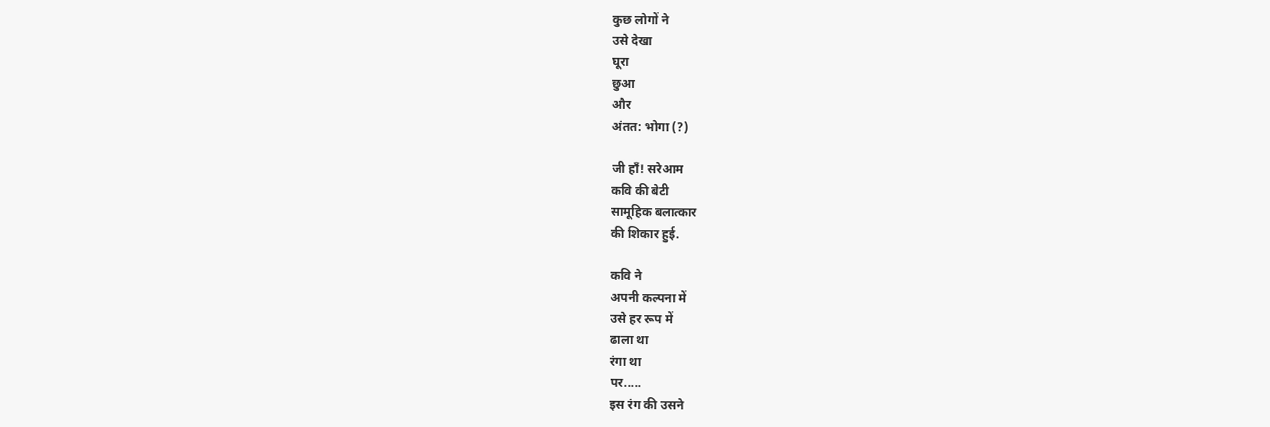कुछ लोगों ने
उसे देखा
घूरा
छुआ
और
अंतत: भोगा (?)

जी हाँ! सरेआम
कवि की बेटी
सामूहिक बलात्कार
की शिकार हुई.

कवि ने
अपनी कल्पना में
उसे हर रूप में
ढाला था
रंगा था
पर.....
इस रंग की उसने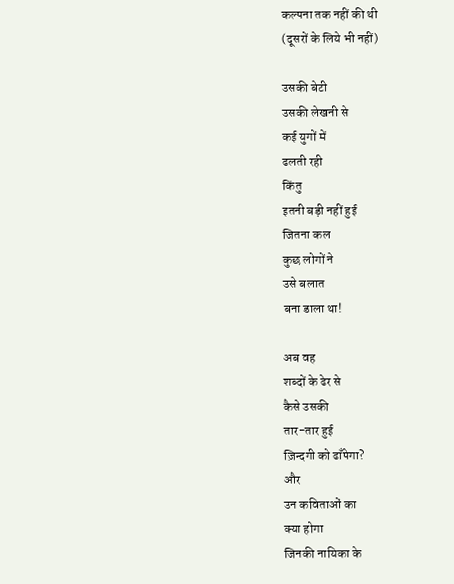कल्पना तक नहीं की थी
(दूसरों के लिये भी नहीं)

उसकी बेटी
उसकी लेखनी से
कई युगों में
ढलती रही
किंतु
इतनी बड़ी नहीं हुई
जितना कल
कुछ लोगों ने
उसे बलात
बना डाला था!

अब वह
शब्दों के ढेर से
कैसे उसकी
तार-तार हुई
ज़िन्दगी को ढाँपेगा?
और
उन कविताओं का
क्या होगा
जिनकी नायिका के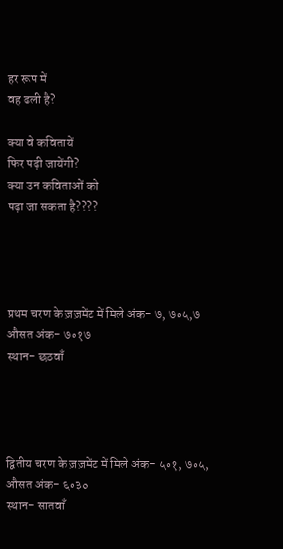हर रूप में
वह ढली है?

क्या वे कवितायें
फिर पढ़ी जायेंगी?
क्या उन कविताओं को
पढ़ा जा सकता है????




प्रथम चरण के ज़ज़मेंट में मिले अंक- ७, ७॰५,७
औसत अंक- ७॰१७
स्थान- छठवाँ




द्वितीय चरण के ज़ज़मेंट में मिले अंक- ५॰१, ७॰५,
औसत अंक- ६॰३०
स्थान- सातवाँ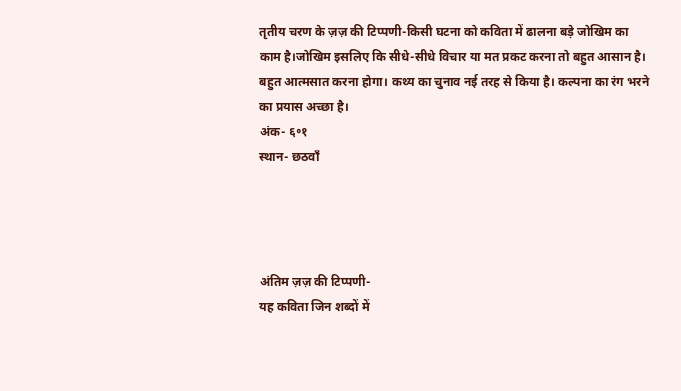तृतीय चरण के ज़ज़ की टिप्पणी-किसी घटना को कविता में ढालना बड़े जोखिम का काम है।जोखिम इसलिए कि सीधे-सीधे विचार या मत प्रकट करना तो बहुत आसान है। बहुत आत्मसात करना होगा। कथ्य का चुनाव नई तरह से किया है। कल्पना का रंग भरने का प्रयास अच्छा है।
अंक- ६॰१
स्थान- छठवाँ




अंतिम ज़ज़ की टिप्पणी-
यह कविता जिन शब्दों में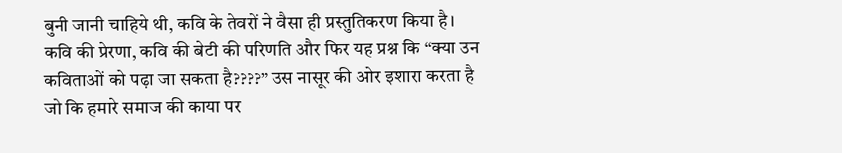बुनी जानी चाहिये थी, कवि के तेवरों ने वैसा ही प्रस्तुतिकरण किया है। कवि की प्रेरणा, कवि की बेटी की परिणति और फिर यह प्रश्न कि “क्या उन कविताओं को पढ़ा जा सकता है????” उस नासूर की ओर इशारा करता है जो कि हमारे समाज की काया पर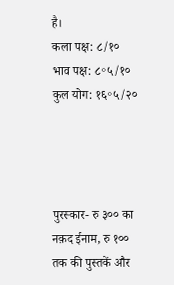है।
कला पक्ष: ८/१०
भाव पक्ष: ८॰५/१०
कुल योग: १६॰५/२०




पुरस्कार- रु ३०० का नक़द ईनाम, रु १०० तक की पुस्तकें और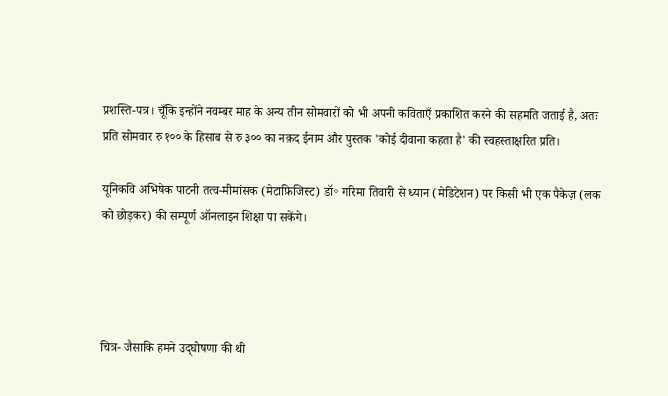प्रशस्ति-पत्र। चूँकि इन्होंने नवम्बर माह के अन्य तीन सोमवारों को भी अपनी कविताएँ प्रकाशित करने की सहमति जताई है, अतः प्रति सोमवार रु १०० के हिसाब से रु ३०० का नक़द ईनाम और पुस्तक 'कोई दीवाना कहता है' की स्वहस्ताक्षरित प्रति।

यूनिकवि अभिषेक पाटनी तत्व-मीमांसक (मेटाफ़िजिस्ट) डॉ॰ गरिमा तिवारी से ध्यान (मेडिटेशन) पर किसी भी एक पैकेज़ (लक को छोड़कर) की सम्पूर्ण ऑनलाइन शिक्षा पा सकेंगे।




चित्र- जैसाकि हमने उद्‌घोषणा की थी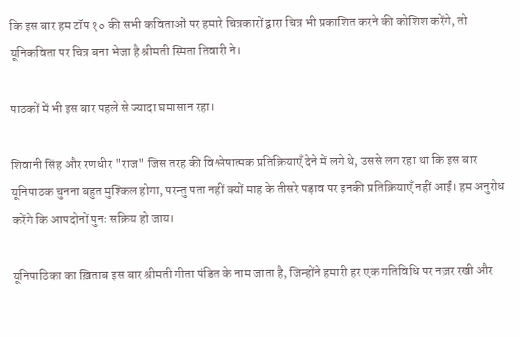कि इस बार हम टॉप १० की सभी कविताओं पर हमारे चित्रकारों द्वारा चित्र भी प्रकाशित करने की कोशिश करेंगे, तो यूनिकविता पर चित्र बना भेजा है श्रीमती स्मिता तिवारी ने।

पाठकों में भी इस बार पहले से ज्यादा घमासान रहा।

शिवानी सिंह और रणधीर "राज" जिस तरह की विश्लेषात्मक प्रतिक्रियाएँ देने में लगे थे, उससे लग रहा था कि इस बार यूनिपाठक चुनना बहुत मुश्किल होगा, परन्तु पता नहीं क्यों माह के तीसरे पड़ाव पर इनकी प्रतिक्रियाएँ नहीं आईं। हम अनुरोध करेंगे कि आपदोनों पुनः सक्रिय हो जाय।

यूनिपाठिका का ख़िताब इस बार श्रीमती गीता पंडित के नाम जाता है, जिन्होंने हमारी हर एक गतिविधि पर नज़र रखी और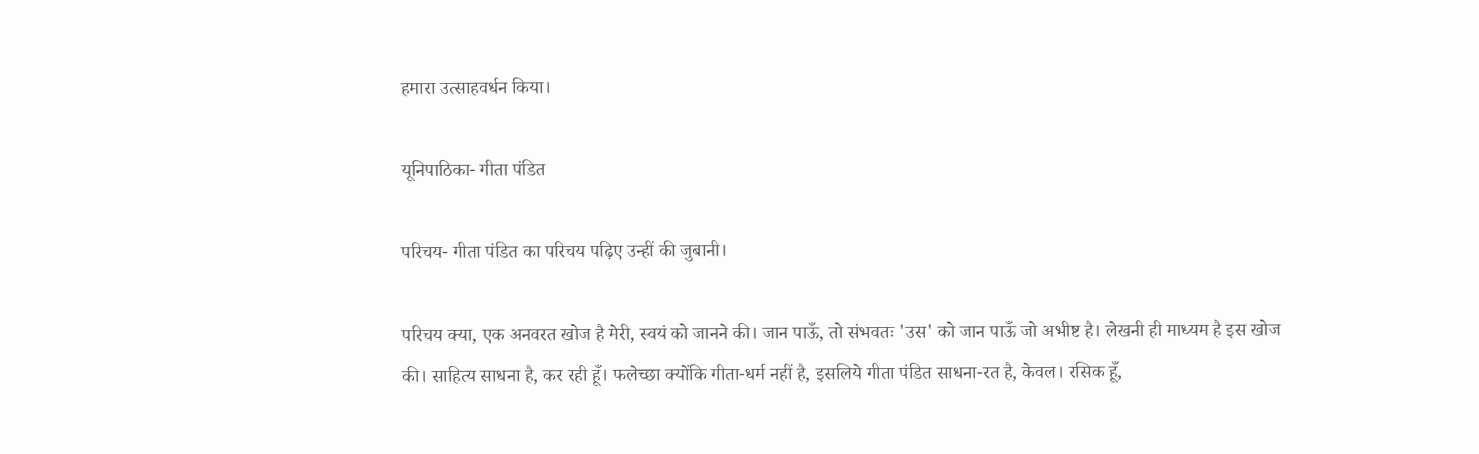हमारा उत्साहवर्धन किया।

यूनिपाठिका- गीता पंडित

परिचय- गीता पंडित का परिचय पढ़िए उन्हीं की जुबानी।

परिचय क्या, एक अनवरत खोज है मेरी, स्वयं को जानने की। जान पाऊँ, तो संभवतः 'उस' को जान पाऊँ जो अभीष्ट है। लेखनी ही माध्यम है इस खोज की। साहित्य साधना है, कर रही हूँ। फलेच्छा क्योंकि गीता-धर्म नहीं है, इसलिये गीता पंडित साधना-रत है, केवल। रसिक हूँ,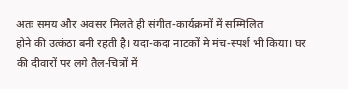अतः समय और अवसर मिलते ही संगीत-कार्यक्रमों में सम्मिलित
होने की उत्कंठा बनी रहती है। यदा-कदा नाटकों मे मंच-स्पर्श भी किया। घर की दीवारों पर लगे तैल-चित्रों में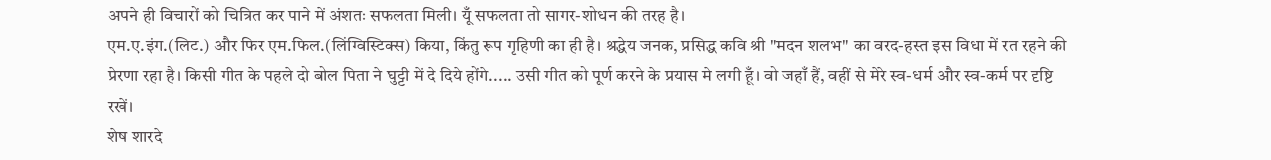अपने ही विचारों को चित्रित कर पाने में अंशतः सफलता मिली। यूँ सफलता तो सागर-शोधन की तरह है।
एम.ए.इंग.(लिट.) और फिर एम.फिल.(लिंग्विस्टिक्स) किया, किंतु रूप गृहिणी का ही है। श्रद्धेय जनक, प्रसिद्ध कवि श्री "मदन शलभ" का वरद-हस्त इस विधा में रत रहने की प्रेरणा रहा है। किसी गीत के पहले दो बोल पिता ने घुट्टी में दे दिये होंगे..... उसी गीत को पूर्ण करने के प्रयास मे लगी हूँ। वो जहाँ हैं, वहीं से मेरे स्व-धर्म और स्व-कर्म पर दृष्टि रखें।
शेष शारदे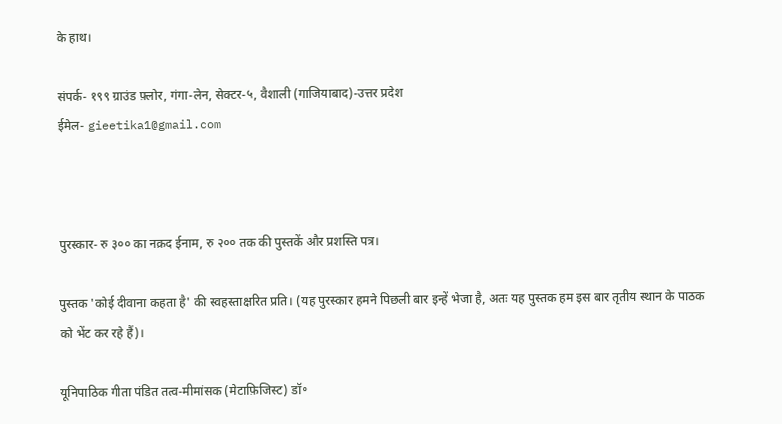के हाथ।

संपर्क- १९९ ग्राउंड फ़्लोर, गंगा-लेन, सेक्टर-५, वैशाली (गाजियाबाद)-उत्तर प्रदेश
ईमेल- gieetika1@gmail.com



पुरस्कार- रु ३०० का नक़द ईनाम, रु २०० तक की पुस्तकें और प्रशस्ति पत्र।

पुस्तक 'कोई दीवाना कहता है' की स्वहस्ताक्षरित प्रति। (यह पुरस्कार हमने पिछली बार इन्हें भेजा है, अतः यह पुस्तक हम इस बार तृतीय स्थान के पाठक को भेंट कर रहे हैं)।

यूनिपाठिक गीता पंडित तत्व-मीमांसक (मेटाफ़िजिस्ट) डॉ॰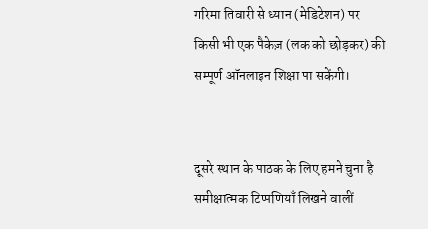गरिमा तिवारी से ध्यान (मेडिटेशन) पर किसी भी एक पैकेज़ (लक को छोड़कर) की सम्पूर्ण ऑनलाइन शिक्षा पा सकेंगी।


दूसरे स्थान के पाठक के लिए हमने चुना है समीक्षात्मक टिप्पणियाँ लिखने वालीं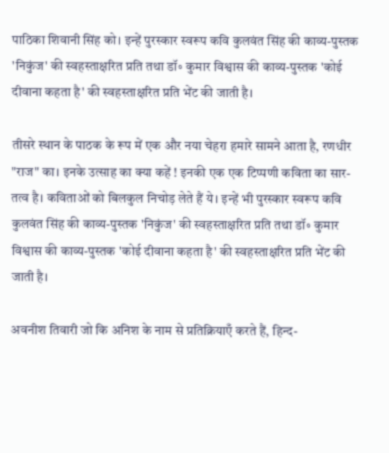पाठिका शिवानी सिंह को। इन्हें पुरस्कार स्वरूप कवि कुलवंत सिंह की काव्य-पुस्तक 'निकुंज' की स्वहस्ताक्षरित प्रति तथा डॉ॰ कुमार विश्वास की काव्य-पुस्तक 'कोई दीवाना कहता है' की स्वहस्ताक्षरित प्रति भेंट की जाती है।

तीसरे स्थान के पाठक के रूप में एक और नया चेहरा हमारे सामने आता है, रणधीर "राज" का। इनके उत्साह का क्या कहें ! इनकी एक एक टिप्पणी कविता का सार-तत्व है। कविताओं को बिलकुल निचोड़ लेते हैं ये। इन्हें भी पुरस्कार स्वरूप कवि कुलवंत सिंह की काव्य-पुस्तक 'निकुंज' की स्वहस्ताक्षरित प्रति तथा डॉ॰ कुमार विश्वास की काव्य-पुस्तक 'कोई दीवाना कहता है' की स्वहस्ताक्षरित प्रति भेंट की जाती है।

अवनीश तिवारी जो कि अनिश के नाम से प्रतिक्रियाएँ करते हैं, हिन्द-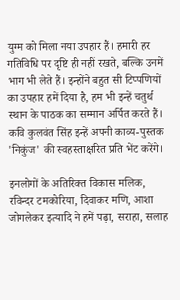युग्म को मिला नया उपहार हैं। हमारी हर गतिविधि पर दृष्टि ही नहीं रखते, बल्कि उनमें भाग भी लेते हैं। इन्होंने बहुत सी टिप्पणियों का उपहार हमें दिया है, हम भी इन्हें चतुर्थ स्थान के पाठक का सम्मान अर्पित करते हैं। कवि कुलवंत सिंह इन्हें अपनी काव्य-पुस्तक 'निकुंज' की स्वहस्ताक्षरित प्रति भेंट करेंगे।

इनलोगों के अतिरिक्त विकास मलिक, रविन्दर टमकोरिया, दिवाकर मणि, आशा जोगलेकर इत्यादि ने हमें पढ़ा, सराहा, सलाह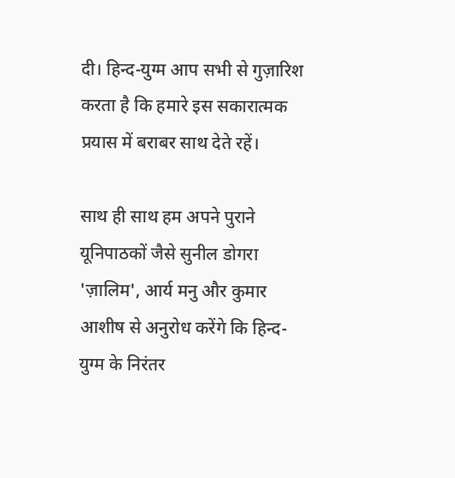दी। हिन्द-युग्म आप सभी से गुज़ारिश करता है कि हमारे इस सकारात्मक प्रयास में बराबर साथ देते रहें।

साथ ही साथ हम अपने पुराने यूनिपाठकों जैसे सुनील डोगरा 'ज़ालिम', आर्य मनु और कुमार आशीष से अनुरोध करेंगे कि हिन्द-युग्म के निरंतर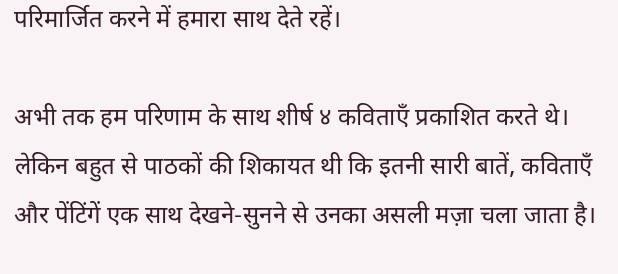परिमार्जित करने में हमारा साथ देते रहें।

अभी तक हम परिणाम के साथ शीर्ष ४ कविताएँ प्रकाशित करते थे। लेकिन बहुत से पाठकों की शिकायत थी कि इतनी सारी बातें, कविताएँ और पेंटिंगें एक साथ देखने-सुनने से उनका असली मज़ा चला जाता है।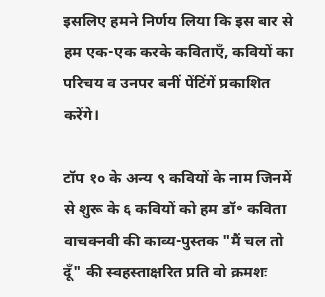इसलिए हमने निर्णय लिया कि इस बार से हम एक-एक करके कविताएँ, कवियों का परिचय व उनपर बनीं पेंटिंगें प्रकाशित करेंगे।

टॉप १० के अन्य ९ कवियों के नाम जिनमें से शुरू के ६ कवियों को हम डॉ॰ कविता वाचक्नवी की काव्य-पुस्तक "मैं चल तो दूँ" की स्वहस्ताक्षरित प्रति वो क्रमशः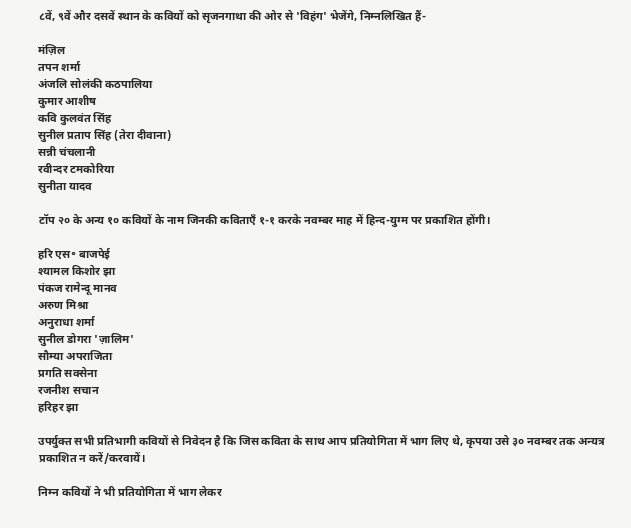८वें, ९वें और दसवें स्थान के कवियों को सृजनगाथा की ओर से 'विहंग' भेजेंगे, निम्नलिखित हैं-

मंज़िल
तपन शर्मा
अंजलि सोलंकी कठपालिया
कुमार आशीष
कवि कुलवंत सिंह
सुनील प्रताप सिंह (तेरा दीवाना)
सन्नी चंचलानी
रवीन्दर टमकोरिया
सुनीता यादव

टॉप २० के अन्य १० कवियों के नाम जिनकी कविताएँ १-१ करके नवम्बर माह में हिन्द-युग्म पर प्रकाशित होंगी।

हरि एस॰ बाजपेई
श्यामल किशोर झा
पंकज रामेन्दू मानव
अरुण मिश्रा
अनुराधा शर्मा
सुनील डोगरा 'ज़ालिम'
सौम्या अपराजिता
प्रगति सक्सेना
रजनीश सचान
हरिहर झा

उपर्युक्त सभी प्रतिभागी कवियों से निवेदन है कि जिस कविता के साथ आप प्रतियोगिता में भाग लिए थे, कृपया उसे ३० नवम्बर तक अन्यत्र प्रकाशित न करें/करवायें।

निम्न कवियों ने भी प्रतियोगिता में भाग लेकर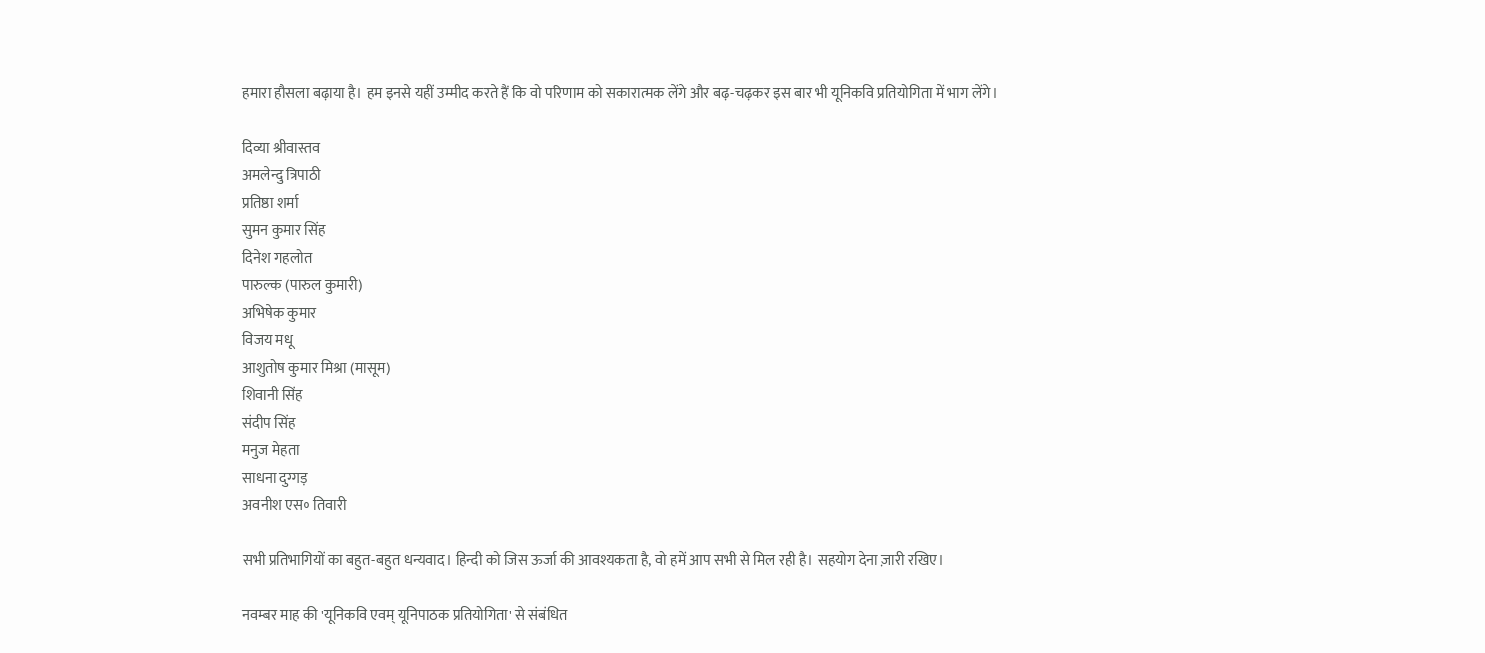हमारा हौसला बढ़ाया है। हम इनसे यहीं उम्मीद करते हैं कि वो परिणाम को सकारात्मक लेंगे और बढ़-चढ़कर इस बार भी यूनिकवि प्रतियोगिता में भाग लेंगे।

दिव्या श्रीवास्तव
अमलेन्दु त्रिपाठी
प्रतिष्ठा शर्मा
सुमन कुमार सिंह
दिनेश गहलोत
पारुल्क (पारुल कुमारी)
अभिषेक कुमार
विजय मधू
आशुतोष कुमार मिश्रा (मासूम)
शिवानी सिंह
संदीप सिंह
मनुज मेहता
साधना दुग्गड़
अवनीश एस॰ तिवारी

सभी प्रतिभागियों का बहुत-बहुत धन्यवाद। हिन्दी को जिस ऊर्जा की आवश्यकता है, वो हमें आप सभी से मिल रही है। सहयोग देना ज़ारी रखिए।

नवम्बर माह की 'यूनिकवि एवम् यूनिपाठक प्रतियोगिता' से संबंधित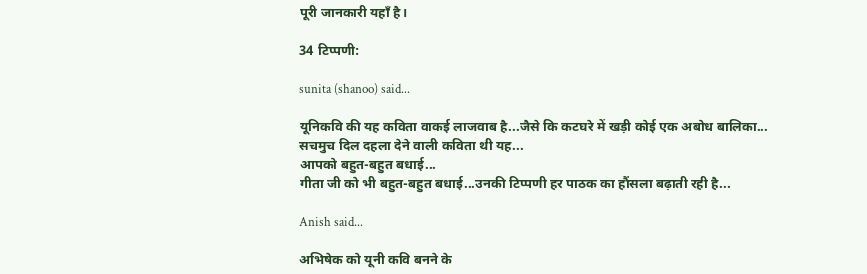पूरी जानकारी यहाँ है।

34 टिप्पणी:

sunita (shanoo) said...

यूनिकवि की यह कविता वाकई लाजवाब है...जैसे कि कटघरे में खड़ी कोई एक अबोध बालिका...
सचमुच दिल दहला देने वाली कविता थी यह...
आपको बहुत-बहुत बधाई...
गीता जी को भी बहुत-बहुत बधाई...उनकी टिप्पणी हर पाठक का हौंसला बढ़ाती रही है...

Anish said...

अभिषेक को यूनी कवि बनने के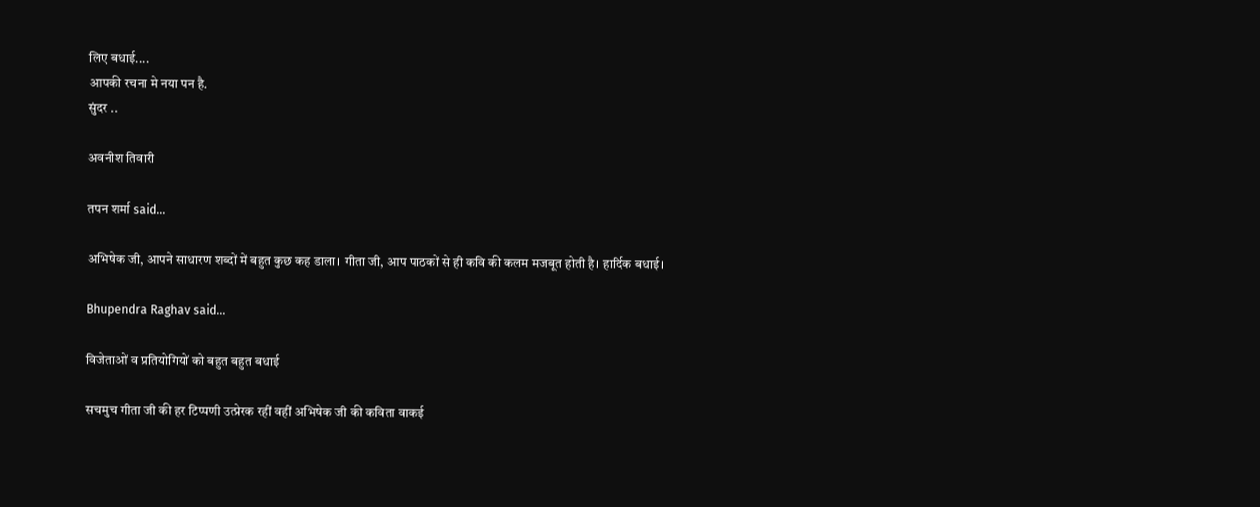लिए बधाई....
आपकी रचना मे नया पन है.
सुंदर ..

अवनीश तिवारी

तपन शर्मा said...

अभिषेक जी, आपने साधारण शब्दों में बहुत कुछ कह डाला। गीता जी, आप पाठकों से ही कवि की कलम मजबूत होती है। हार्दिक बधाई।

Bhupendra Raghav said...

विजेताओं व प्रतियोगियों को बहुत बहुत बधाई

सचमुच गीता जी की हर टिप्पणी उत्प्रेरक रहीं वहीं अभिषेक जी की कविता वाकई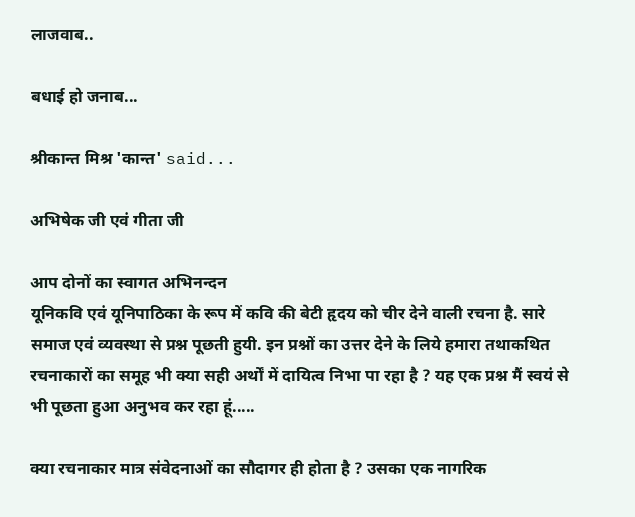लाजवाब..

बधाई हो जनाब...

श्रीकान्त मिश्र 'कान्त' said...

अभिषेक जी एवं गीता जी

आप दोनों का स्वागत अभिनन्दन
यूनिकवि एवं यूनिपाठिका के रूप में कवि की बेटी हृदय को चीर देने वाली रचना है. सारे समाज एवं व्यवस्था से प्रश्न पूछती हुयी. इन प्रश्नों का उत्तर देने के लिये हमारा तथाकथित रचनाकारों का समूह भी क्या सही अर्थों में दायित्व निभा पा रहा है ? यह एक प्रश्न मैं स्वयं से भी पूछता हुआ अनुभव कर रहा हूं.....

क्या रचनाकार मात्र संवेदनाओं का सौदागर ही होता है ? उसका एक नागरिक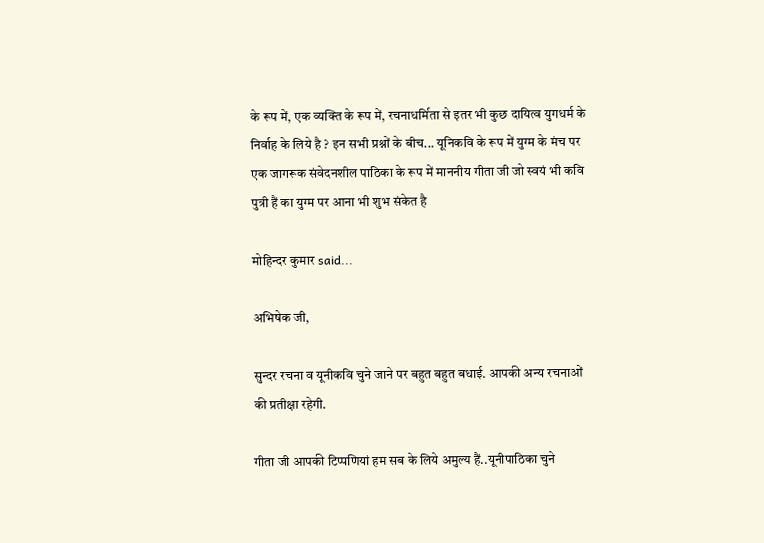के रूप में, एक व्यक्ति के रूप में, रचनाधर्मिता से इतर भी कुछ दायित्व युगधर्म के निर्वाह के लिये है ? इन सभी प्रश्नों के बीच... यूनिकवि के रूप में युग्म के मंच पर एक जागरूक संवेदनशील पाठिका के रूप में माननीय गीता जी जो स्वयं भी कवि पुत्री हैं का युग्म पर आना भी शुभ संकेत है

मोहिन्दर कुमार said...

अभिषेक जी,

सुन्दर रचना व यूनीकवि चुने जाने पर बहुत बहुत बधाई. आपकी अन्य रचनाओं की प्रतीक्षा रहेगी.

गीता जी आपकी टिप्पणियां हम सब के लिये अमुल्य हैं..यूनीपाठिका चुने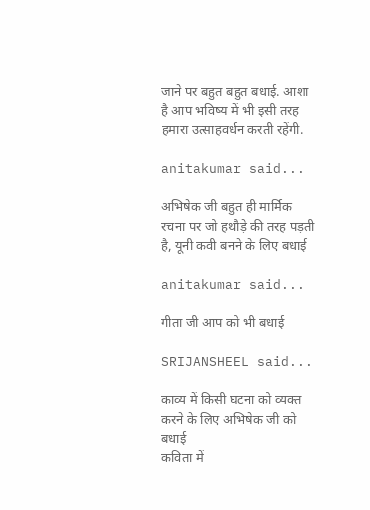जाने पर बहुत बहुत बधाई. आशा है आप भविष्य में भी इसी तरह हमारा उत्साहवर्धन करती रहेंगी.

anitakumar said...

अभिषेक जी बहुत ही मार्मिक रचना पर जो हथौड़े की तरह पड़ती है, यूनी कवी बनने के लिए बधाई

anitakumar said...

गीता जी आप को भी बधाई

SRIJANSHEEL said...

काव्य में किसी घटना को व्यक्त करने के लिए अभिषेक जी को बधाई
कविता में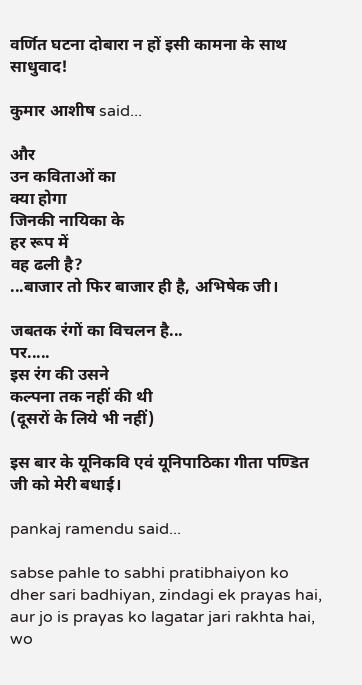वर्णित घटना दोबारा न हों इसी कामना के साथ साधुवाद!

कुमार आशीष said...

और
उन कविताओं का
क्या होगा
जिनकी नायिका के
हर रूप में
वह ढली है?
...बाजार तो फिर बाजार ही है, अभिषेक जी।

जबतक रंगों का विचलन है...
पर.....
इस रंग की उसने
कल्पना तक नहीं की थी
(दूसरों के लिये भी नहीं)

इस बार के यूनिकवि एवं यूनिपाठिका गीता पण्डित जी को मेरी बधाई।

pankaj ramendu said...

sabse pahle to sabhi pratibhaiyon ko dher sari badhiyan, zindagi ek prayas hai, aur jo is prayas ko lagatar jari rakhta hai, wo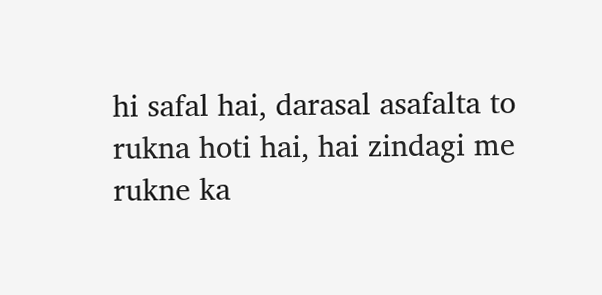hi safal hai, darasal asafalta to rukna hoti hai, hai zindagi me rukne ka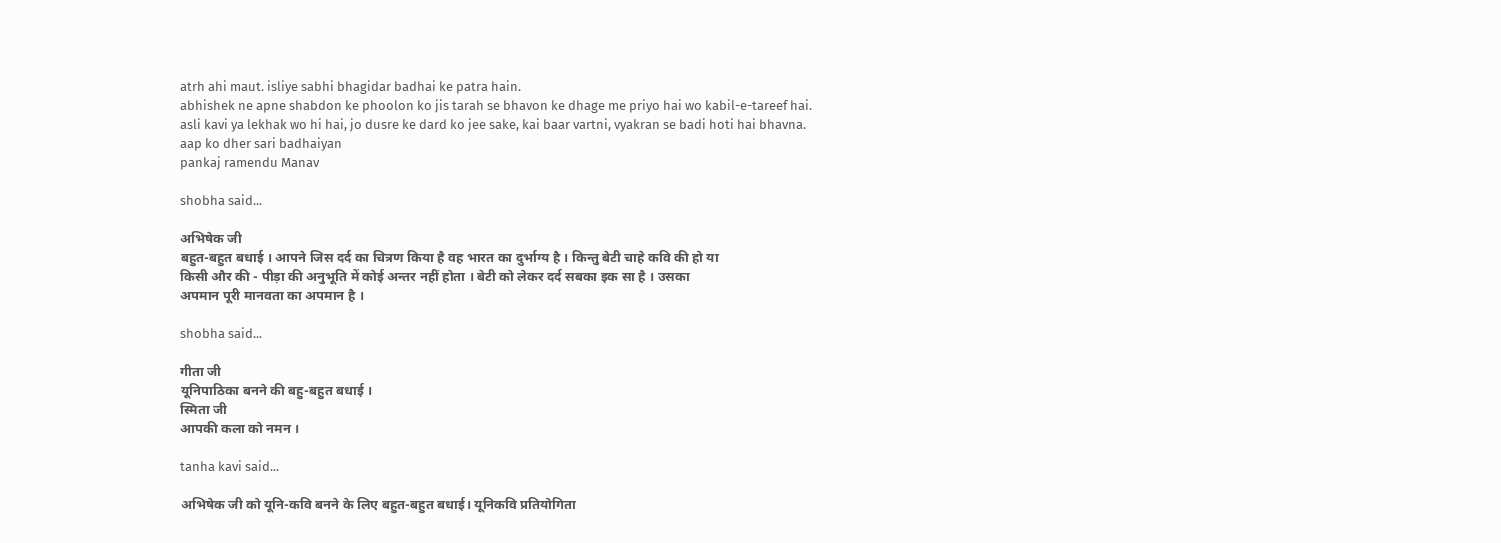atrh ahi maut. isliye sabhi bhagidar badhai ke patra hain.
abhishek ne apne shabdon ke phoolon ko jis tarah se bhavon ke dhage me priyo hai wo kabil-e-tareef hai.
asli kavi ya lekhak wo hi hai, jo dusre ke dard ko jee sake, kai baar vartni, vyakran se badi hoti hai bhavna.
aap ko dher sari badhaiyan
pankaj ramendu Manav

shobha said...

अभिषेक जी
बहुत-बहुत बधाई । आपने जिस दर्द का चित्रण किया है वह भारत का दुर्भाग्य है । किन्तु बेटी चाहे कवि की हो या
किसी और की - पीड़ा की अनुभूति में कोई अन्तर नहीं होता । बेटी को लेकर दर्द सबका इक सा है । उसका
अपमान पूरी मानवता का अपमान है ।

shobha said...

गीता जी
यूनिपाठिका बनने की बहु-बहुत बधाई ।
स्मिता जी
आपकी कला को नमन ।

tanha kavi said...

अभिषेक जी को यूनि-कवि बनने के लिए बहुत-बहुत बधाई। यूनिकवि प्रतियोगिता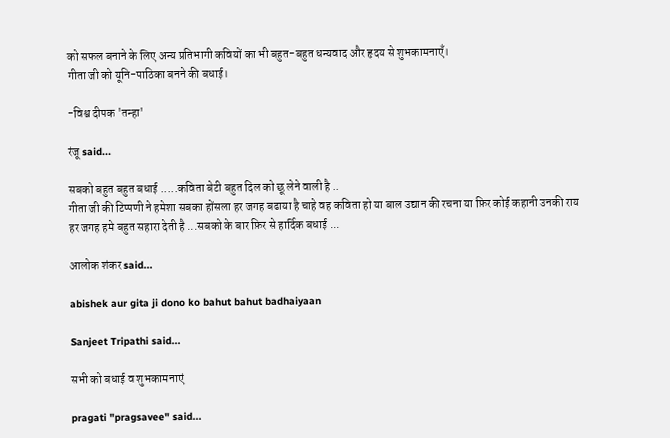को सफल बनाने के लिए अन्य प्रतिभागी कवियों का भी बहुत-बहुत धन्यवाद और हृदय से शुभकामनाएँ।
गीता जी को यूनि-पाठिका बनने की बधाई।

-विश्व दीपक 'तन्हा'

रंजू said...

सबको बहुत बहुत बधाई .....कविता बेटी बहुत दिल को छू लेने वाली है ..
गीता जी की टिप्पणी ने हमेशा सबका होंसला हर जगह बढाया है चाहे वह कविता हो या बाल उद्यान की रचना या फ़िर कोई कहानी उनकी राय हर जगह हमे बहुत सहारा देती है ...सबको के बार फ़िर से हार्दिक बधाई ...

आलोक शंकर said...

abishek aur gita ji dono ko bahut bahut badhaiyaan

Sanjeet Tripathi said...

सभी को बधाई व शुभकामनाएं

pragati "pragsavee" said...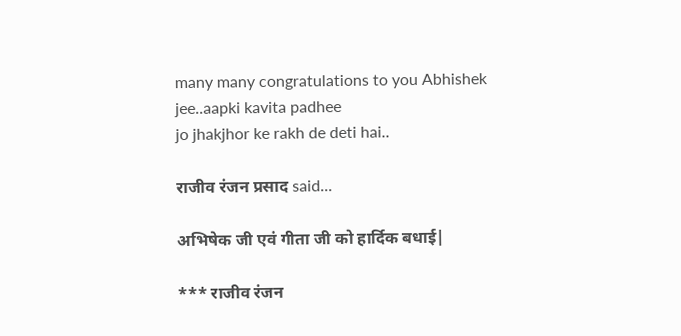many many congratulations to you Abhishek jee..aapki kavita padhee
jo jhakjhor ke rakh de deti hai..

राजीव रंजन प्रसाद said...

अभिषेक जी एवं गीता जी को हार्दिक बधाई|

*** राजीव रंजन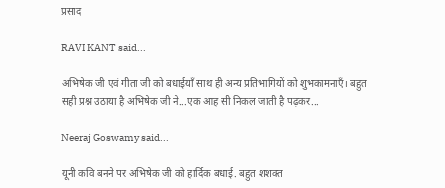प्रसाद

RAVI KANT said...

अभिषेक जी एवं गीता जी को बधाईयाँ साथ ही अन्य प्रतिभागियों को शुभकामनाएँ। बहुत सही प्रश्न उठाया है अभिषेक जी ने...एक आह सी निकल जाती है पढ़कर...

Neeraj Goswamy said...

यूनी कवि बनने पर अभिषेक जी को हार्दिक बधाई. बहुत शशक्त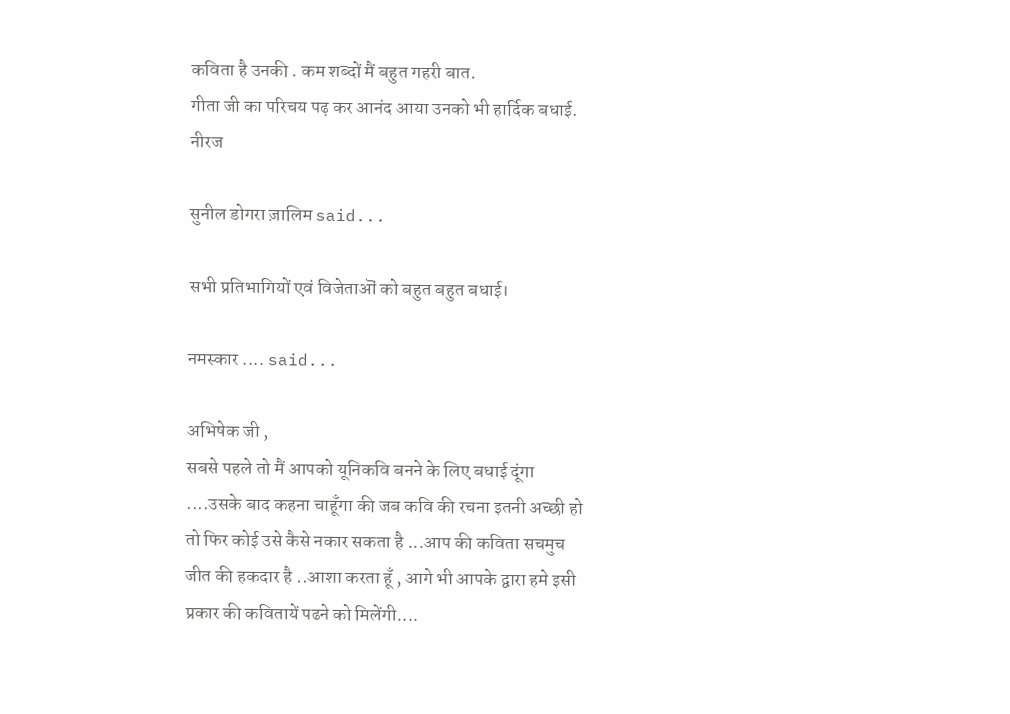कविता है उनकी . कम शब्दों मैं बहुत गहरी बात.
गीता जी का परिचय पढ़ कर आनंद आया उनको भी हार्दिक बधाई.
नीरज

सुनील डोगरा ज़ालिम said...

सभी प्रतिभागियों एवं विजेताऒं को बहुत बहुत बधाई।

नमस्कार .... said...

अभिषेक जी ,
सबसे पहले तो मैं आपको यूनिकवि बनने के लिए बधाई दूंगा ....उसके बाद कहना चाहूँगा की जब कवि की रचना इतनी अच्छी हो तो फिर कोई उसे कैसे नकार सकता है ...आप की कविता सचमुच जीत की हकदार है ..आशा करता हूँ , आगे भी आपके द्वारा हमे इसी प्रकार की कवितायें पढने को मिलेंगी....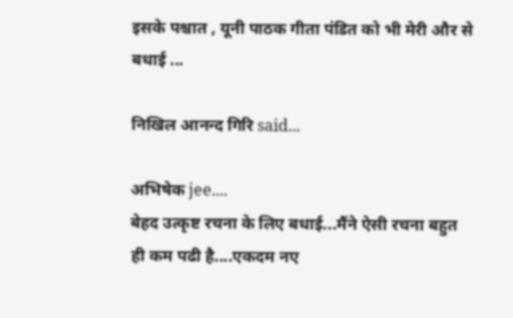इसके पश्चात , यूनी पाठक गीता पंडित को भी मेरी और से बधाई ...

निखिल आनन्द गिरि said...

अभिषेक jee....
बेहद उत्कृष्ट रचना के लिए बधाई...मैंने ऐसी रचना बहुत ही कम पढी है....एकदम नए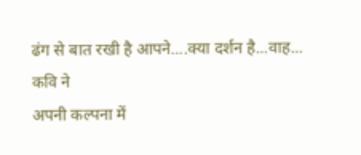ढंग से बात रखी है आपने....क्या दर्शन है...वाह...
कवि ने
अपनी कल्पना में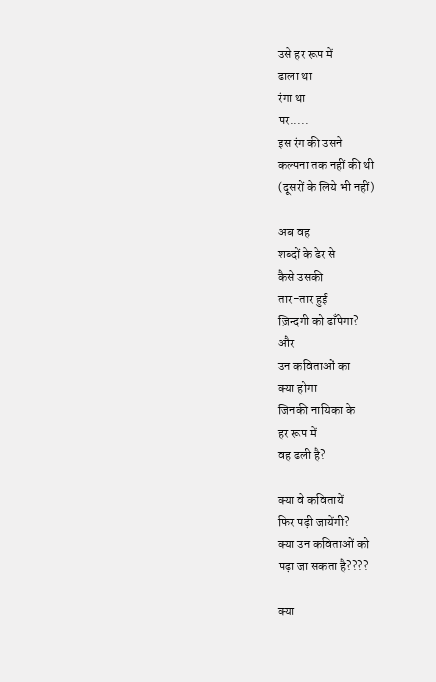उसे हर रूप में
ढाला था
रंगा था
पर.....
इस रंग की उसने
कल्पना तक नहीं की थी
(दूसरों के लिये भी नहीं)

अब वह
शब्दों के ढेर से
कैसे उसकी
तार-तार हुई
ज़िन्दगी को ढाँपेगा?
और
उन कविताओं का
क्या होगा
जिनकी नायिका के
हर रूप में
वह ढली है?

क्या वे कवितायें
फिर पढ़ी जायेंगी?
क्या उन कविताओं को
पढ़ा जा सकता है????

क्या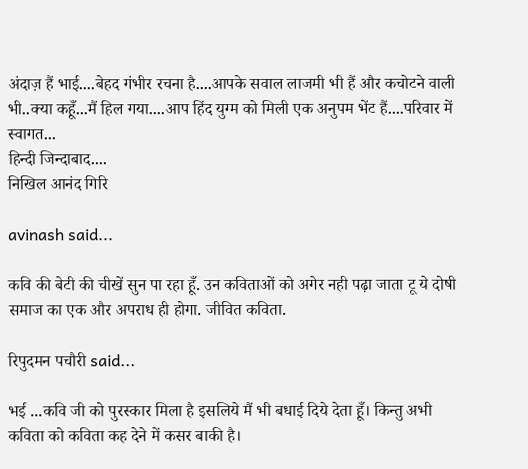अंदाज़ हैं भाई....बेहद गंभीर रचना है....आपके सवाल लाजमी भी हैं और कचोटने वाली भी..क्या कहूँ...मैं हिल गया....आप हिंद युग्म को मिली एक अनुपम भेंट हैं....परिवार में स्वागत...
हिन्दी जिन्दाबाद....
निखिल आनंद गिरि

avinash said...

कवि की बेटी की चीखें सुन पा रहा हूँ. उन कविताओं को अगेर नही पढ़ा जाता टू ये दोषी समाज का एक और अपराध ही होगा. जीवित कविता.

रिपुदमन पचौरी said...

भई ...कवि जी को पुरस्कार मिला है इसलिये मैं भी बधाई दिये देता हूँ। किन्तु अभी कविता को कविता कह देने में कसर बाकी है।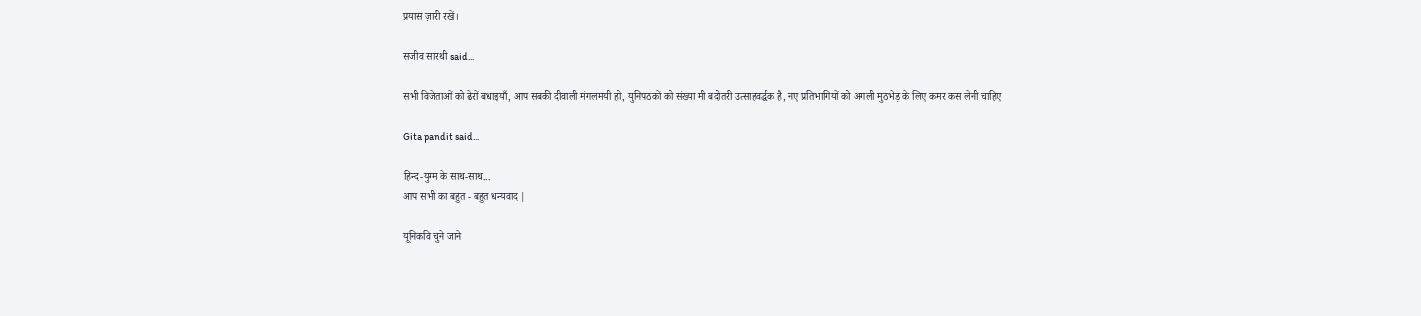प्रयास ज़ारी रखें।

सजीव सारथी said...

सभी विजेताओं को ढेरों बधाइयाँ, आप सबकी दीवाली मंगलमयी हो, युनिपठकों को संख्या मी बदोतरी उत्साहवर्द्धक है, नए प्रतिभागियों को अगली मुठभेड़ के लिए कमर कस लेनी चाहिए

Gita pandit said...

हिन्द-युग्म के साथ-साथ...
आप सभी का बहुत - बहुत धन्यवाद |

यूनिकवि चुने जाने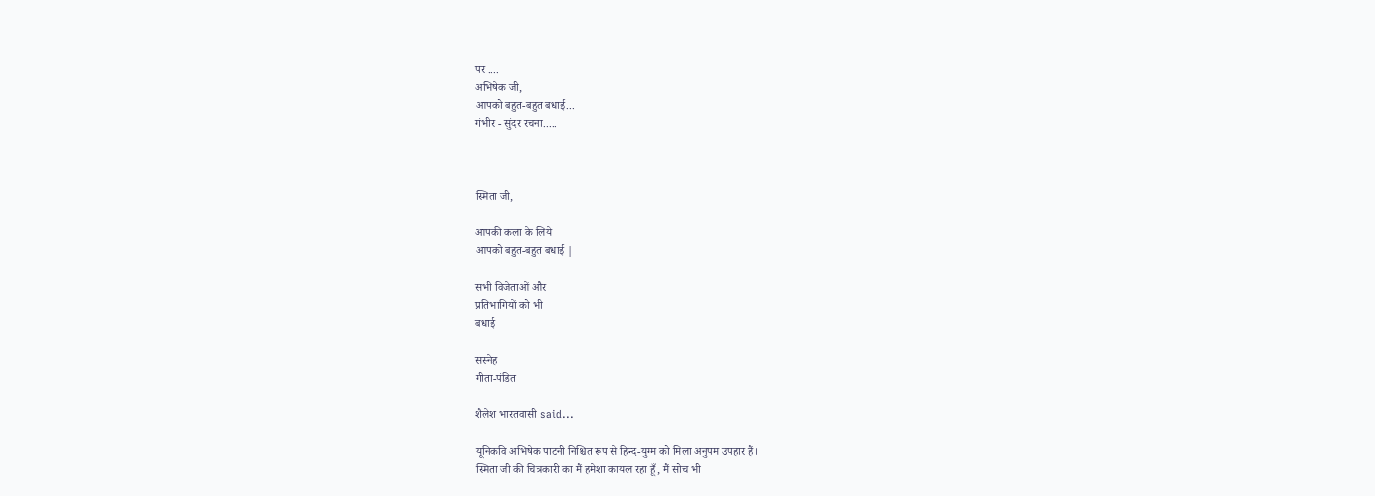पर ....
अभिषेक जी,
आपको बहुत-बहुत बधाई...
गंभीर - सुंदर रचना.....



स्मिता जी,

आपकी कला के लिये
आपको बहुत-बहुत बधाई |

सभी विजेताओं और
प्रतिभागियों को भी
बधाई

सस्नेह
गीता-पंडित

शैलेश भारतवासी said...

यूनिकवि अभिषेक पाटनी निश्चित रूप से हिन्द-युग्म को मिला अनुपम उपहार हैं।
स्मिता जी की चित्रकारी का मैं हमेशा कायल रहा हूँ, मैं सोच भी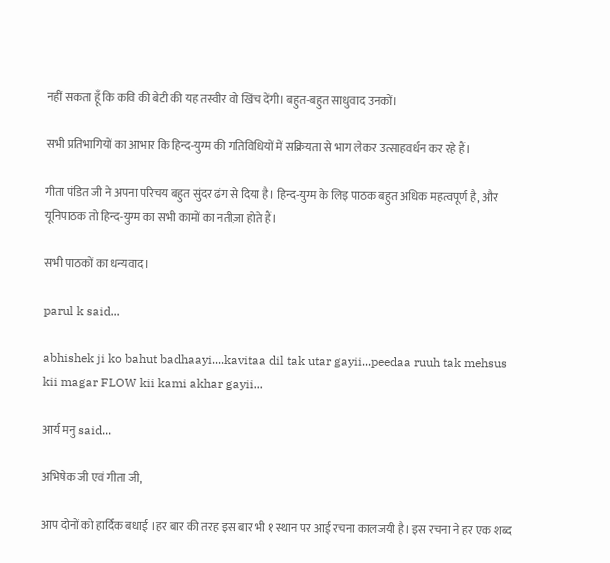नहीं सकता हूँ कि कवि की बेटी की यह तस्वीर वो खिंच देंगी। बहुत-बहुत साधुवाद उनकों।

सभी प्रतिभागियों का आभार कि हिन्द-युग्म की गतिविधियों में सक्रियता से भाग लेकर उत्साहवर्धन कर रहे हैं।

गीता पंडित जी ने अपना परिचय बहुत सुंदर ढंग से दिया है। हिन्द-युग्म के लिइ पाठक बहुत अधिक महत्वपूर्ण है, और यूनिपाठक तो हिन्द-युग्म का सभी कामों का नतीज़ा होते हैं।

सभी पाठकों का धन्यवाद।

parul k said...

abhishek ji ko bahut badhaayi....kavitaa dil tak utar gayii...peedaa ruuh tak mehsus kii magar FLOW kii kami akhar gayii...

आर्य मनु said...

अभिषेक जी एवं गीता जी,

आप दोनों को हार्दिक बधाई ।हर बार की तरह इस बार भी १ स्थान पर आई रचना कालजयी है। इस रचना ने हर एक शब्द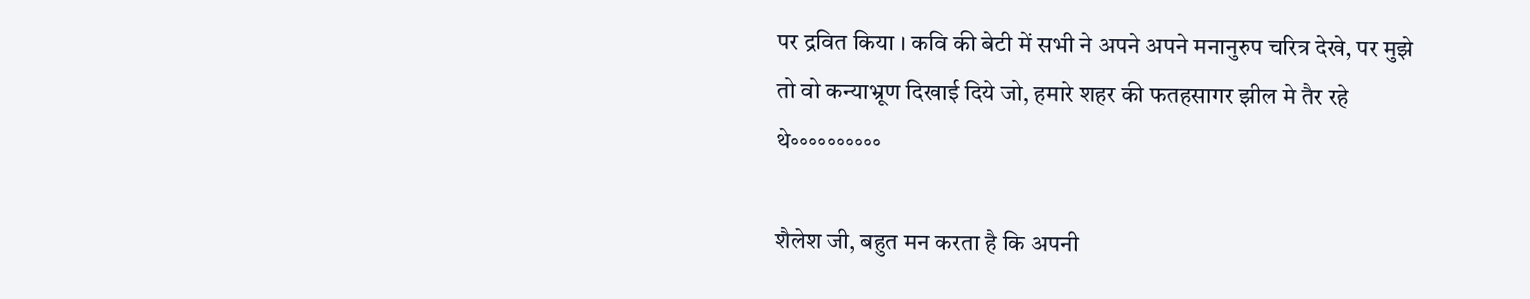पर द्रवित किया । कवि की बेटी में सभी ने अपने अपने मनानुरुप चरित्र देखे, पर मुझे तो वो कन्याभ्रूण दिखाई दिये जो, हमारे शहर की फतहसागर झील मे तैर रहे थे॰॰॰॰॰॰॰॰॰॰

शैलेश जी, बहुत मन करता है कि अपनी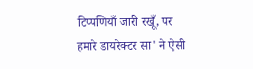टिप्पणियाँ जारी रखूँ, पर हमारे डायरेक्टर सा' ने ऐसी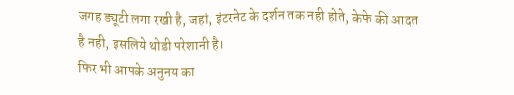जगह ड्यूटी लगा रखी है, जहां, इंटरनेट के दर्शन तक नही होते, केफे की आदत है नही, इसलिये थोडी परेशानी है।
फिर भी आपके अनुनय का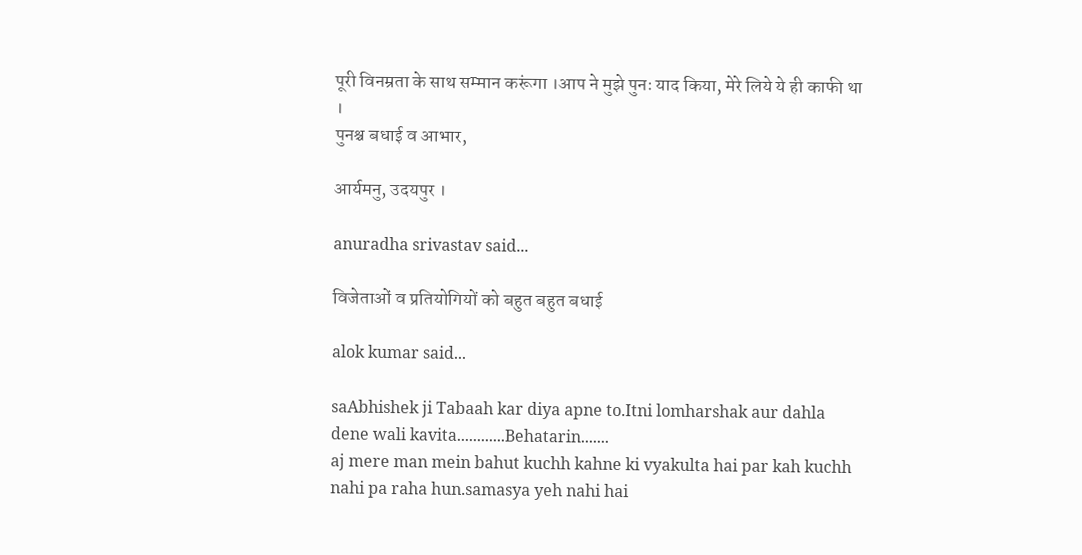पूरी विनम्रता के साथ सम्मान करूंगा ।आप ने मुझे पुनः याद किया, मेरे लिये ये ही काफी था ।
पुनश्च बधाई व आभार,

आर्यमनु, उदयपुर ।

anuradha srivastav said...

विजेताओं व प्रतियोगियों को बहुत बहुत बधाई

alok kumar said...

saAbhishek ji Tabaah kar diya apne to.Itni lomharshak aur dahla dene wali kavita............Behatarin.......
aj mere man mein bahut kuchh kahne ki vyakulta hai par kah kuchh nahi pa raha hun.samasya yeh nahi hai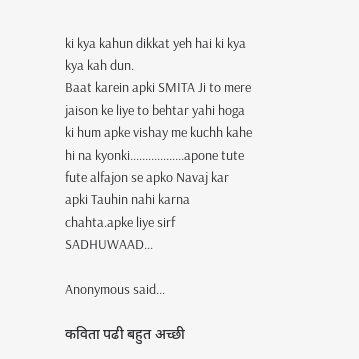ki kya kahun dikkat yeh hai ki kya kya kah dun.
Baat karein apki SMITA Ji to mere jaison ke liye to behtar yahi hoga ki hum apke vishay me kuchh kahe hi na kyonki..................apone tute fute alfajon se apko Navaj kar apki Tauhin nahi karna chahta.apke liye sirf SADHUWAAD...

Anonymous said...

कविता पढी बहुत अच्छी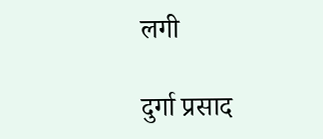लगी

दुर्गा प्रसाद